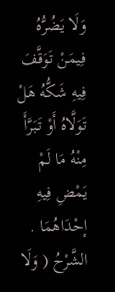وَلَا يَضُرُّهُ فِيمَنْ تَوَقَّفَ فِيهِ شَكُّهُ هَلْ تَوَلَّاهُ أَوْ تَبَرَّأَ مِنْهُ مَا لَمْ يَمْضِ فِيهِ إحْدَاهُمَا .
الشَّرْحُ ( وَلَا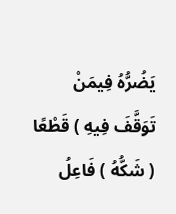يَضُرُّهُ فِيمَنْ تَوَقَّفَ فِيهِ ) قَطْعًا ( شَكُّهُ ) فَاعِلُ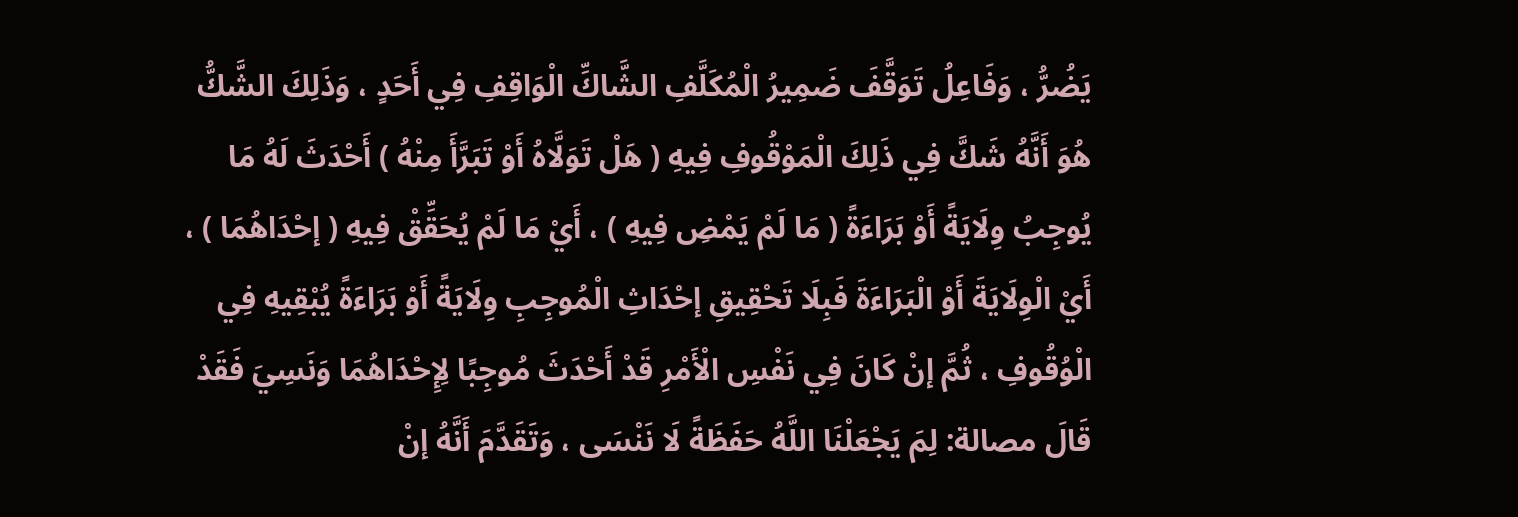يَضُرُّ ، وَفَاعِلُ تَوَقَّفَ ضَمِيرُ الْمُكَلَّفِ الشَّاكِّ الْوَاقِفِ فِي أَحَدٍ ، وَذَلِكَ الشَّكُّ هُوَ أَنَّهُ شَكَّ فِي ذَلِكَ الْمَوْقُوفِ فِيهِ ( هَلْ تَوَلَّاهُ أَوْ تَبَرَّأَ مِنْهُ ) أَحْدَثَ لَهُ مَا يُوجِبُ وِلَايَةً أَوْ بَرَاءَةً ( مَا لَمْ يَمْضِ فِيهِ ) ، أَيْ مَا لَمْ يُحَقِّقْ فِيهِ ( إحْدَاهُمَا ) ، أَيْ الْوِلَايَةَ أَوْ الْبَرَاءَةَ فَبِلَا تَحْقِيقِ إحْدَاثِ الْمُوجِبِ وِلَايَةً أَوْ بَرَاءَةً يُبْقِيهِ فِي الْوُقُوفِ ، ثُمَّ إنْ كَانَ فِي نَفْسِ الْأَمْرِ قَدْ أَحْدَثَ مُوجِبًا لِإِحْدَاهُمَا وَنَسِيَ فَقَدْ قَالَ مصالة: لِمَ يَجْعَلْنَا اللَّهُ حَفَظَةً لَا نَنْسَى ، وَتَقَدَّمَ أَنَّهُ إنْ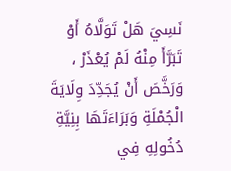نَسِيَ هَلْ تَوَلَّاهُ أَوْ تَبَرَّأَ مِنْهُ لَمْ يُعْذَرْ ، وَرَخَّصَ أَنْ يُجَدِّدَ وِلَايَةَ الْجُمْلَةِ وَبَرَاءَتَهَا بِنِيَّةِ دُخُولِهِ فِي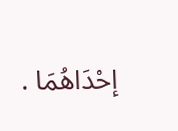إحْدَاهُمَا .